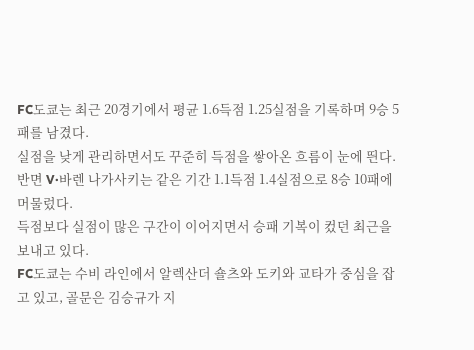FC도쿄는 최근 20경기에서 평균 1.6득점 1.25실점을 기록하며 9승 5패를 남겼다.
실점을 낮게 관리하면서도 꾸준히 득점을 쌓아온 흐름이 눈에 띈다.
반면 V·바렌 나가사키는 같은 기간 1.1득점 1.4실점으로 8승 10패에 머물렀다.
득점보다 실점이 많은 구간이 이어지면서 승패 기복이 컸던 최근을 보내고 있다.
FC도쿄는 수비 라인에서 알렉산더 숄츠와 도키와 교타가 중심을 잡고 있고, 골문은 김승규가 지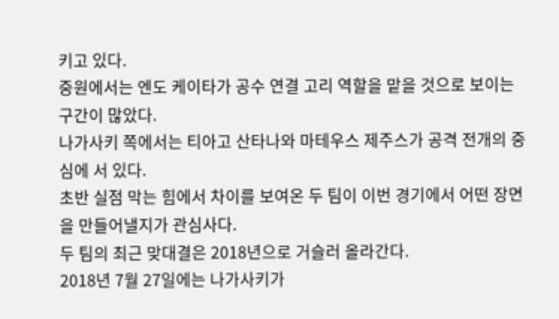키고 있다.
중원에서는 엔도 케이타가 공수 연결 고리 역할을 맡을 것으로 보이는 구간이 많았다.
나가사키 쪽에서는 티아고 산타나와 마테우스 제주스가 공격 전개의 중심에 서 있다.
초반 실점 막는 힘에서 차이를 보여온 두 팀이 이번 경기에서 어떤 장면을 만들어낼지가 관심사다.
두 팀의 최근 맞대결은 2018년으로 거슬러 올라간다.
2018년 7월 27일에는 나가사키가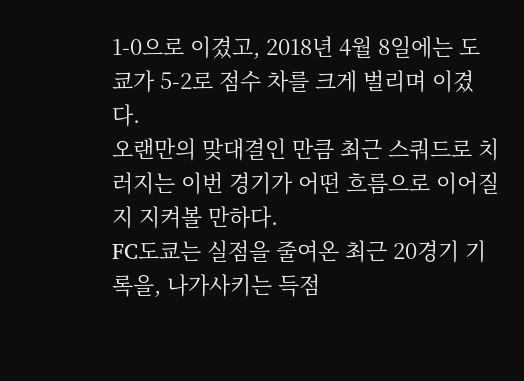1-0으로 이겼고, 2018년 4월 8일에는 도쿄가 5-2로 점수 차를 크게 벌리며 이겼다.
오랜만의 맞대결인 만큼 최근 스쿼드로 치러지는 이번 경기가 어떤 흐름으로 이어질지 지켜볼 만하다.
FC도쿄는 실점을 줄여온 최근 20경기 기록을, 나가사키는 득점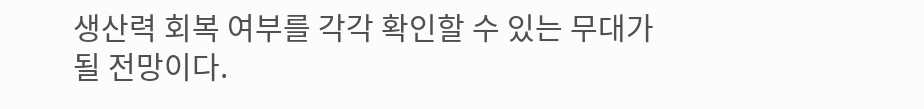생산력 회복 여부를 각각 확인할 수 있는 무대가 될 전망이다.